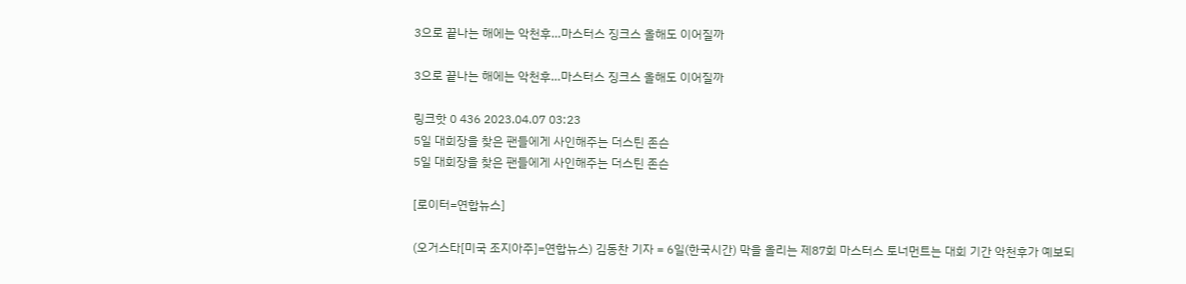3으로 끝나는 해에는 악천후…마스터스 징크스 올해도 이어질까

3으로 끝나는 해에는 악천후…마스터스 징크스 올해도 이어질까

링크핫 0 436 2023.04.07 03:23
5일 대회장을 찾은 팬들에게 사인해주는 더스틴 존슨
5일 대회장을 찾은 팬들에게 사인해주는 더스틴 존슨

[로이터=연합뉴스]

(오거스타[미국 조지아주]=연합뉴스) 김동찬 기자 = 6일(한국시간) 막을 올리는 제87회 마스터스 토너먼트는 대회 기간 악천후가 예보되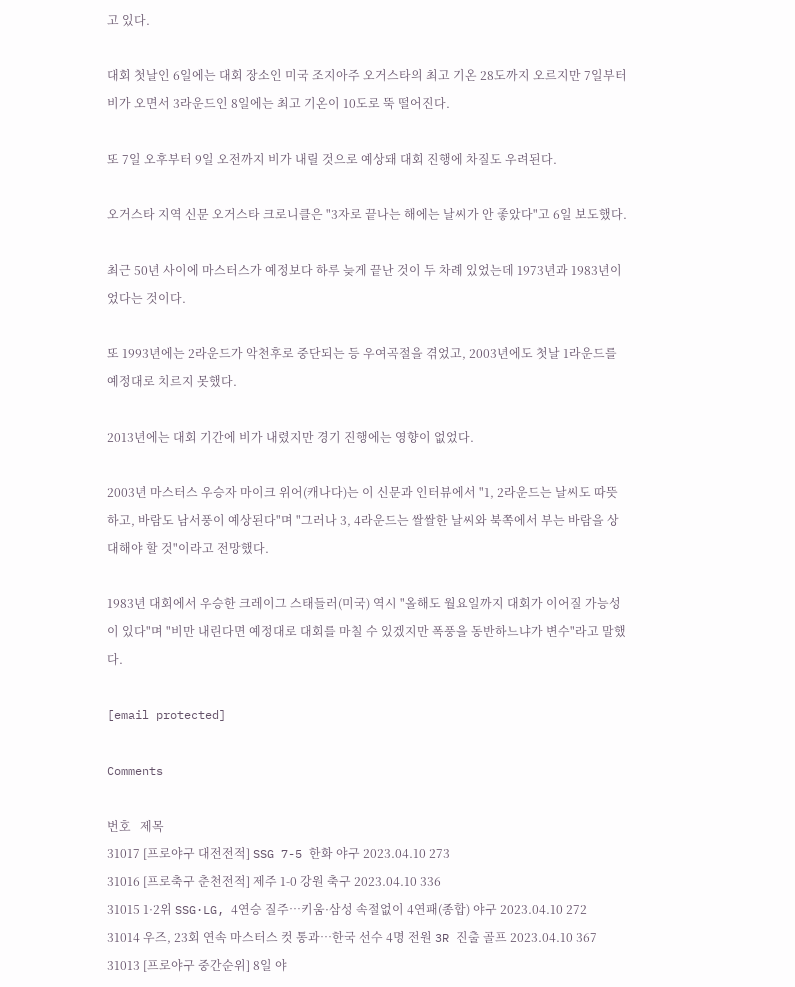고 있다.

대회 첫날인 6일에는 대회 장소인 미국 조지아주 오거스타의 최고 기온 28도까지 오르지만 7일부터 비가 오면서 3라운드인 8일에는 최고 기온이 10도로 뚝 떨어진다.

또 7일 오후부터 9일 오전까지 비가 내릴 것으로 예상돼 대회 진행에 차질도 우려된다.

오거스타 지역 신문 오거스타 크로니클은 "3자로 끝나는 해에는 날씨가 안 좋았다"고 6일 보도했다.

최근 50년 사이에 마스터스가 예정보다 하루 늦게 끝난 것이 두 차례 있었는데 1973년과 1983년이었다는 것이다.

또 1993년에는 2라운드가 악천후로 중단되는 등 우여곡절을 겪었고, 2003년에도 첫날 1라운드를 예정대로 치르지 못했다.

2013년에는 대회 기간에 비가 내렸지만 경기 진행에는 영향이 없었다.

2003년 마스터스 우승자 마이크 위어(캐나다)는 이 신문과 인터뷰에서 "1, 2라운드는 날씨도 따뜻하고, 바람도 남서풍이 예상된다"며 "그러나 3, 4라운드는 쌀쌀한 날씨와 북쪽에서 부는 바람을 상대해야 할 것"이라고 전망했다.

1983년 대회에서 우승한 크레이그 스태들러(미국) 역시 "올해도 월요일까지 대회가 이어질 가능성이 있다"며 "비만 내린다면 예정대로 대회를 마칠 수 있겠지만 폭풍을 동반하느냐가 변수"라고 말했다.

[email protected]

Comments

번호   제목
31017 [프로야구 대전전적] SSG 7-5 한화 야구 2023.04.10 273
31016 [프로축구 춘천전적] 제주 1-0 강원 축구 2023.04.10 336
31015 1·2위 SSG·LG, 4연승 질주…키움·삼성 속절없이 4연패(종합) 야구 2023.04.10 272
31014 우즈, 23회 연속 마스터스 컷 통과…한국 선수 4명 전원 3R 진출 골프 2023.04.10 367
31013 [프로야구 중간순위] 8일 야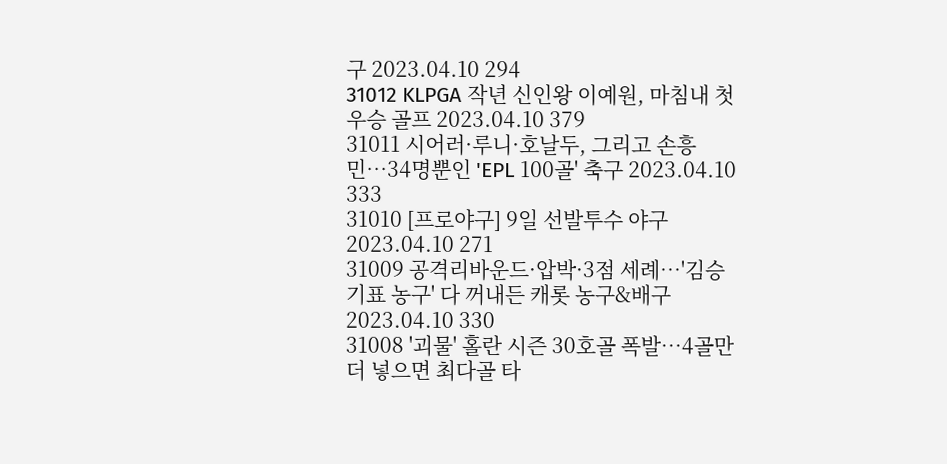구 2023.04.10 294
31012 KLPGA 작년 신인왕 이예원, 마침내 첫 우승 골프 2023.04.10 379
31011 시어러·루니·호날두, 그리고 손흥민…34명뿐인 'EPL 100골' 축구 2023.04.10 333
31010 [프로야구] 9일 선발투수 야구 2023.04.10 271
31009 공격리바운드·압박·3점 세례…'김승기표 농구' 다 꺼내든 캐롯 농구&배구 2023.04.10 330
31008 '괴물' 홀란 시즌 30호골 폭발…4골만 더 넣으면 최다골 타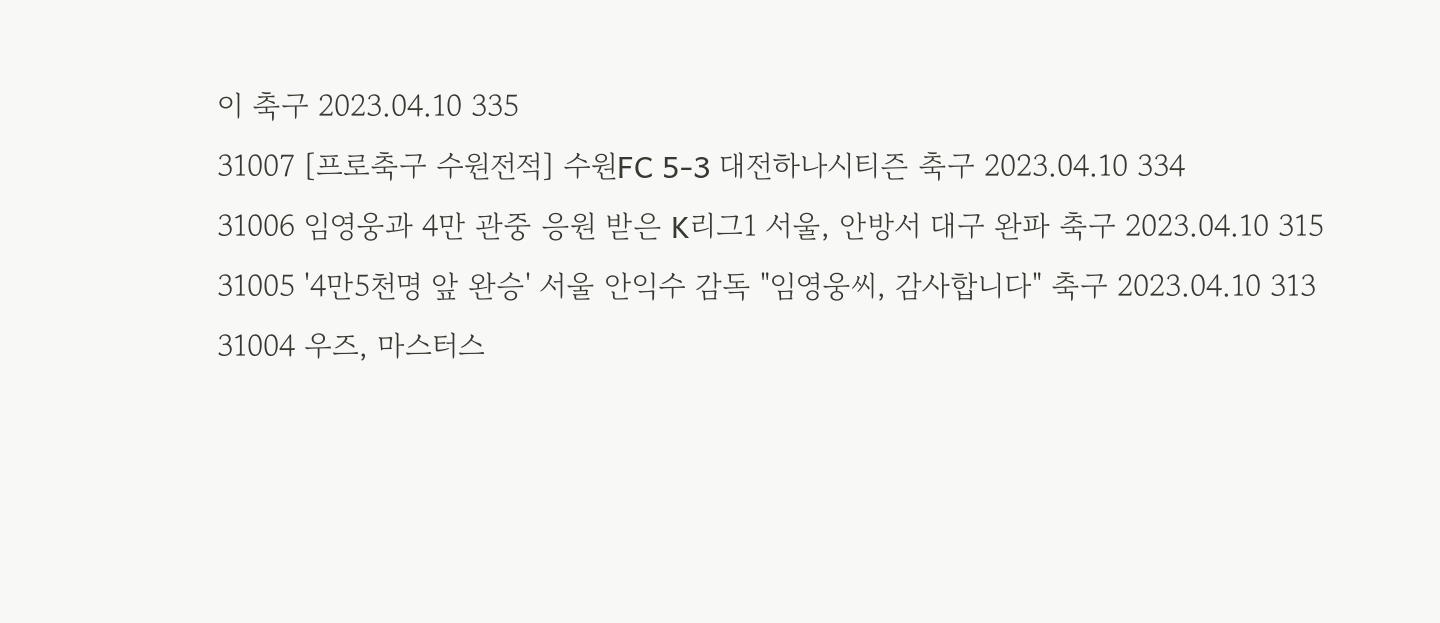이 축구 2023.04.10 335
31007 [프로축구 수원전적] 수원FC 5-3 대전하나시티즌 축구 2023.04.10 334
31006 임영웅과 4만 관중 응원 받은 K리그1 서울, 안방서 대구 완파 축구 2023.04.10 315
31005 '4만5천명 앞 완승' 서울 안익수 감독 "임영웅씨, 감사합니다" 축구 2023.04.10 313
31004 우즈, 마스터스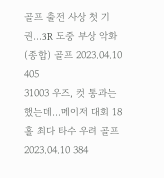골프 출전 사상 첫 기권…3R 도중 부상 악화(종합) 골프 2023.04.10 405
31003 우즈, 컷 통과는 했는데…메이저 대회 18홀 최다 타수 우려 골프 2023.04.10 384